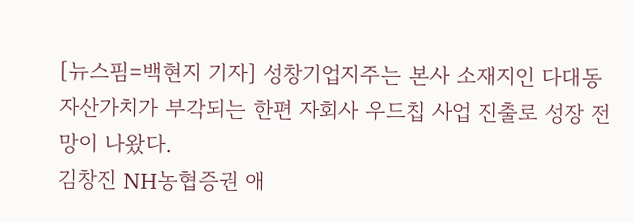[뉴스핌=백현지 기자] 성창기업지주는 본사 소재지인 다대동 자산가치가 부각되는 한편 자회사 우드칩 사업 진출로 성장 전망이 나왔다.
김창진 NH농협증권 애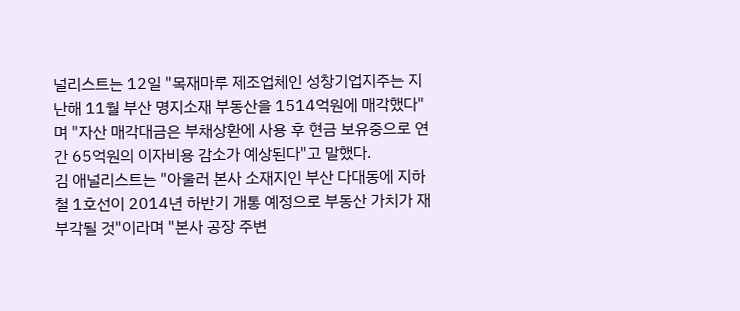널리스트는 12일 "목재마루 제조업체인 성창기업지주는 지난해 11월 부산 명지소재 부동산을 1514억원에 매각했다"며 "자산 매각대금은 부채상환에 사용 후 현금 보유중으로 연간 65억원의 이자비용 감소가 예상된다"고 말했다.
김 애널리스트는 "아울러 본사 소재지인 부산 다대동에 지하철 1호선이 2014년 하반기 개통 예정으로 부동산 가치가 재부각될 것"이라며 "본사 공장 주변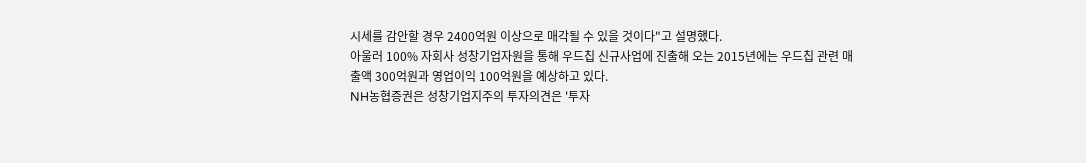시세를 감안할 경우 2400억원 이상으로 매각될 수 있을 것이다"고 설명했다.
아울러 100% 자회사 성창기업자원을 통해 우드칩 신규사업에 진출해 오는 2015년에는 우드칩 관련 매출액 300억원과 영업이익 100억원을 예상하고 있다.
NH농협증권은 성창기업지주의 투자의견은 '투자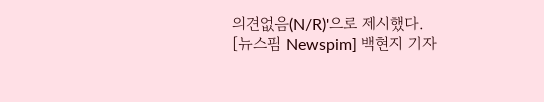의견없음(N/R)'으로 제시했다.
[뉴스핌 Newspim] 백현지 기자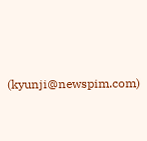(kyunji@newspim.com)